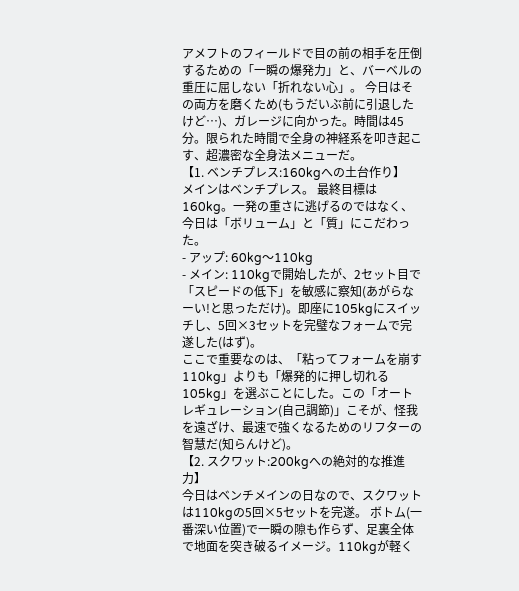アメフトのフィールドで目の前の相手を圧倒するための「一瞬の爆発力」と、バーベルの重圧に屈しない「折れない心」。 今日はその両方を磨くため(もうだいぶ前に引退したけど…)、ガレージに向かった。時間は45分。限られた時間で全身の神経系を叩き起こす、超濃密な全身法メニューだ。
【1. ベンチプレス:160kgへの土台作り】
メインはベンチプレス。 最終目標は160kg。一発の重さに逃げるのではなく、今日は「ボリューム」と「質」にこだわった。
- アップ: 60kg〜110kg
- メイン: 110kgで開始したが、2セット目で「スピードの低下」を敏感に察知(あがらなーい!と思っただけ)。即座に105kgにスイッチし、5回×3セットを完璧なフォームで完遂した(はず)。
ここで重要なのは、「粘ってフォームを崩す110kg」よりも「爆発的に押し切れる105kg」を選ぶことにした。この「オートレギュレーション(自己調節)」こそが、怪我を遠ざけ、最速で強くなるためのリフターの智慧だ(知らんけど)。
【2. スクワット:200kgへの絶対的な推進力】
今日はベンチメインの日なので、スクワットは110kgの5回×5セットを完遂。 ボトム(一番深い位置)で一瞬の隙も作らず、足裏全体で地面を突き破るイメージ。110kgが軽く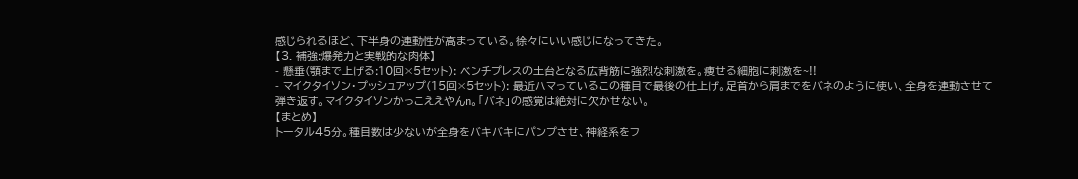感じられるほど、下半身の連動性が高まっている。徐々にいい感じになってきた。
【3. 補強:爆発力と実戦的な肉体】
- 懸垂(顎まで上げる:10回×5セット): ベンチプレスの土台となる広背筋に強烈な刺激を。痩せる細胞に刺激を~!!
- マイクタイソン・プッシュアップ(15回×5セット): 最近ハマっているこの種目で最後の仕上げ。足首から肩までをバネのように使い、全身を連動させて弾き返す。マイクタイソンかっこええやんn。「バネ」の感覚は絶対に欠かせない。
【まとめ】
トータル45分。種目数は少ないが全身をバキバキにパンプさせ、神経系をフ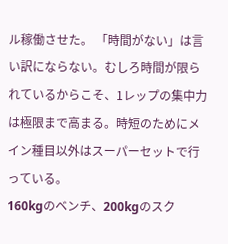ル稼働させた。 「時間がない」は言い訳にならない。むしろ時間が限られているからこそ、1レップの集中力は極限まで高まる。時短のためにメイン種目以外はスーパーセットで行っている。
160kgのベンチ、200kgのスク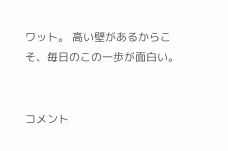ワット。 高い壁があるからこそ、毎日のこの一歩が面白い。


コメント